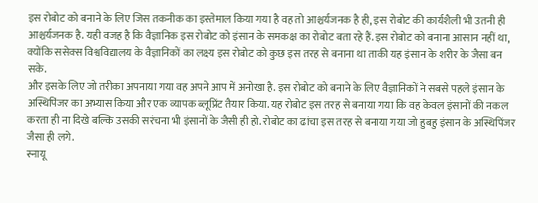इस रोबोट को बनाने के लिए जिस तकनीक का इस्तेमाल किया गया है वह तो आश्चर्यजनक है ही, इस रोबोट की कार्यशैली भी उतनी ही आश्चर्यजनक है. यही वजह है कि वैज्ञानिक इस रोबोट को इंसान के समकक्ष का रोबोट बता रहे हैं.इस रोबोट को बनाना आसान नहीं था, क्योंकि ससेक्स विश्वविद्यालय के वैज्ञानिकों का लक्ष्य इस रोबोट को कुछ इस तरह से बनाना था ताकी यह इंसान के शरीर के जैसा बन सके.
और इसके लिए जो तरीका अपनाया गया वह अपने आप में अनोखा है. इस रोबोट को बनाने के लिए वैज्ञानिकों ने सबसे पहले इंसान के अस्थिपिंजर का अभ्यास किया और एक व्यापक ब्लूप्रिंट तैयार किया. यह रोबोट इस तरह से बनाया गया कि वह केवल इंसानों की नकल करता ही ना दिखे बल्कि उसकी सरंचना भी इंसानों के जैसी ही हो. रोबोट का ढांचा इस तरह से बनाया गया जो हुबहु इंसान के अस्थिपिंजर जैसा ही लगे.
स्नायू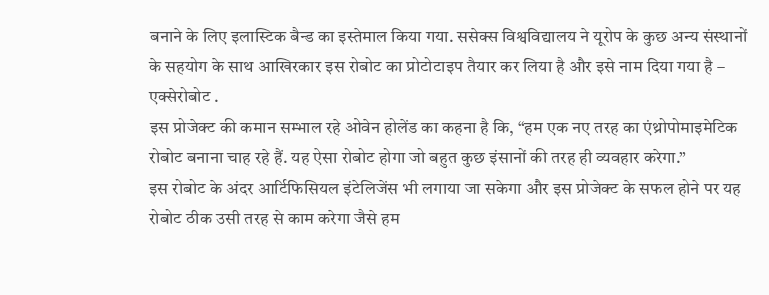बनाने के लिए इलास्टिक बैन्ड का इस्तेमाल किया गया. ससेक्स विश्वविद्यालय ने यूरोप के कुछ अन्य संस्थानों के सहयोग के साथ आखिरकार इस रोबोट का प्रोटोटाइप तैयार कर लिया है और इसे नाम दिया गया है – एक्सेरोबोट .
इस प्रोजेक्ट की कमान सम्भाल रहे ओवेन होलेंड का कहना है कि, “हम एक नए तरह का एंथ्रोपोमाइमेटिक रोबोट बनाना चाह रहे हैं. यह ऐसा रोबोट होगा जो बहुत कुछ इंसानों की तरह ही व्यवहार करेगा.”
इस रोबोट के अंदर आर्टिफिसियल इंटेलिजेंस भी लगाया जा सकेगा और इस प्रोजेक्ट के सफल होने पर यह रोबोट ठीक उसी तरह से काम करेगा जैसे हम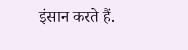इंसान करते हैं.